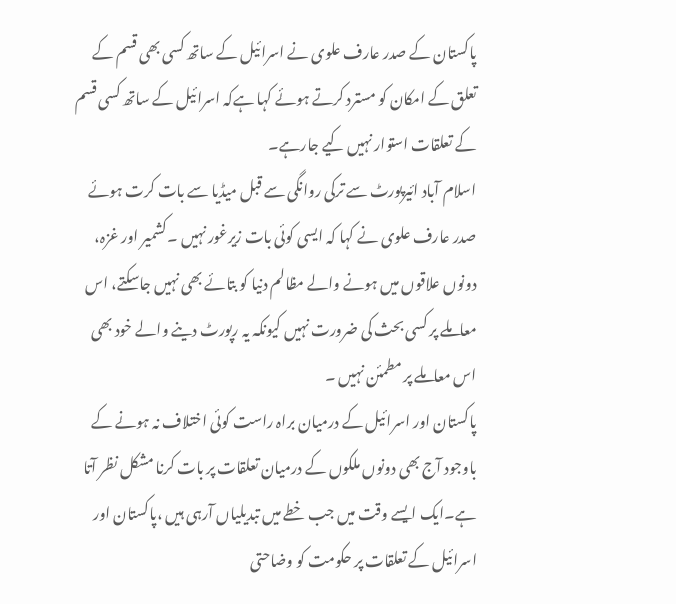پاکستان کے صدر عارف علوی نے اسرائیل کے ساتھ کسی بھی قسم کے تعلق کے امکان کو مسترد کرتے ہوئے کہا ہےکہ اسرائیل کے ساتھ کسی قسم کے تعلقات استوار نہیں کیے جارہے۔
اسلام آباد ائیرپورٹ سے ترکی روانگی سے قبل میڈیا سے بات کرت ہوئے صدر عارف علوی نے کہا کہ ایسی کوئی بات زیرغور نہیں ۔کشمیر اور غزہ، دونوں علاقوں میں ہونے والے مظالم دنیا کو بتائے بھی نہیں جاسکتے، اس معاملے پر کسی بحث کی ضرورت نہیں کیونکہ یہ رپورٹ دینے والے خود بھی اس معاملے پر مطمئن نہیں ۔
پاکستان اور اسرائیل کے درمیان براہ راست کوئی اختلاف نہ ہونے کے باوجود آج بھی دونوں ملکوں کے درمیان تعلقات پر بات کرنا مشکل نظر آتا ہے۔ایک ایسے وقت میں جب خطے میں تبدیلیاں آرہی ہیں ،پاکستان اور اسرائیل کے تعلقات پر حکومت کو وضاحتی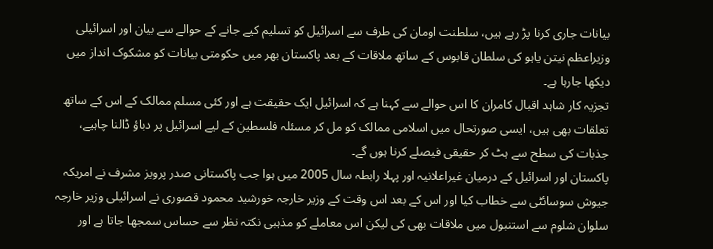بیانات جاری کرنا پڑ رہے ہیں، سلطنت اومان کی طرف سے اسرائیل کو تسلیم کیے جانے کے حوالے سے بیان اور اسرائیلی وزیراعظم نیتن یاہو کی سلطان قابوس کے ساتھ ملاقات کے بعد پاکستان بھر میں حکومتی بیانات کو مشکوک انداز میں دیکھا جارہا ہے۔
تجزیہ کار شاہد اقبال کامران کا اس حوالے سے کہنا ہے کہ اسرائیل ایک حقیقت ہے اور کئی مسلم ممالک کے اس کے ساتھ تعلقات بھی ہیں، ایسی صورتحال میں اسلامی ممالک کو مل کر مسئلہ فلسطین کے لیے اسرائیل پر دباؤ ڈالنا چاہیے، جذبات کی سطح سے ہٹ کر حقیقی فیصلے کرنا ہوں گے۔
پاکستان اور اسرائیل کے درمیان غیراعلانیہ اور پہلا رابطہ سال 2005 میں ہوا جب پاکستانی صدر پرویز مشرف نے امریکہ جیوش سوسائٹی سے خطاب کیا اور اس کے بعد اس وقت کے وزیر خارجہ خورشید محمود قصوری نے اسرائیلی وزیر خارجہ سلوان شلوم سے استنبول میں ملاقات بھی کی لیکن اس معاملے کو مذہبی نکتہ نظر سے حساس سمجھا جاتا ہے اور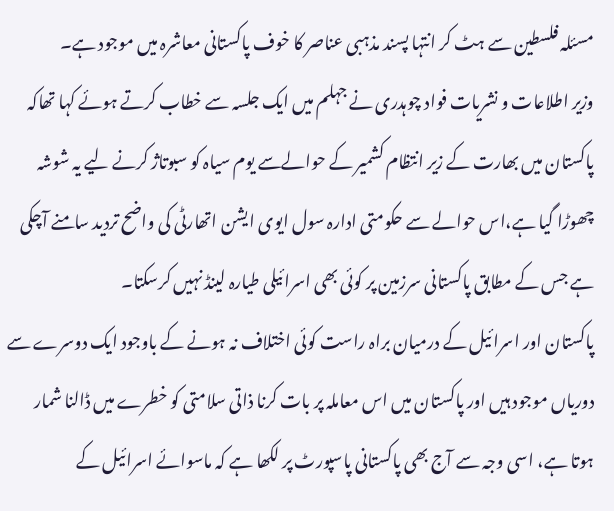مسئلہ فلسطین سے ہٹ کر انتہا پسند مذہبی عناصر کا خوف پاکستانی معاشرہ میں موجود ہے۔
وزیر اطلاعات و نشریات فواد چوہدری نے جہلم میں ایک جلسہ سے خطاب کرتے ہوئے کہا تھاکہ پاکستان میں بھارت کے زیر انتظام کشمیر کے حوالےسے یوم سیاہ کو سبوتاژ کرنے لیے یہ شوشہ چھوڑا گیا ہے،اس حوالے سے حکومتی ادارہ سول ایوی ایشن اتھارٹی کی واضح تردید سامنے آچکی ہے جس کے مطابق پاکستانی سرزمین پر کوئی بھی اسرائیلی طیارہ لینڈ نہیں کرسکتا۔
پاکستان اور اسرائیل کے درمیان براہ راست کوئی اختلاف نہ ہونے کے باوجود ایک دوسرے سے دوریاں موجود ہیں اور پاکستان میں اس معاملہ پر بات کرنا ذاتی سلامتی کو خطرے میں ڈالنا شمار ہوتا ہے، اسی وجہ سے آج بھی پاکستانی پاسپورٹ پر لکھا ہے کہ ماسوائے اسرائیل کے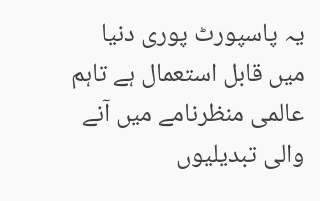یہ پاسپورٹ پوری دنیا میں قابل استعمال ہے تاہم عالمی منظرنامے میں آنے والی تبدیلیوں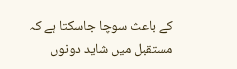کے باعث سوچا جاسکتا ہے کہ مستقبل میں شاید دونوں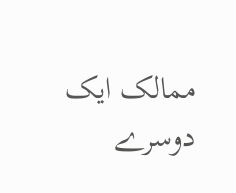ممالک ایک دوسرے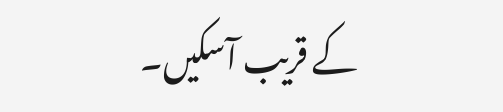کے قریب آسکیں۔